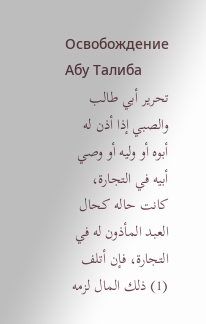Освобождение Абу Талиба
تحرير أبي طالب
والصبي إذا أذن له أبوه أو وليه أو وصي أبيه في التجارة، كانت حاله كحال العبد المأذون له في التجارة، فإن أتلف (1) ذلك المال لزمه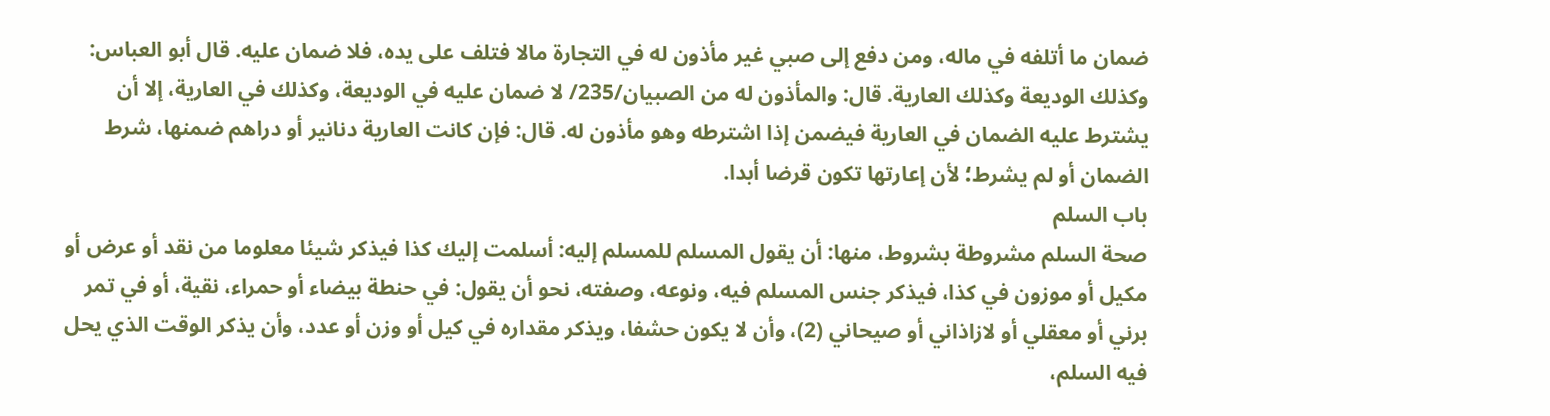ضمان ما أتلفه في ماله، ومن دفع إلى صبي غير مأذون له في التجارة مالا فتلف على يده، فلا ضمان عليه. قال أبو العباس: وكذلك الوديعة وكذلك العارية. قال: والمأذون له من الصبيان/235/ لا ضمان عليه في الوديعة، وكذلك في العارية، إلا أن يشترط عليه الضمان في العارية فيضمن إذا اشترطه وهو مأذون له. قال: فإن كانت العارية دنانير أو دراهم ضمنها، شرط الضمان أو لم يشرط؛ لأن إعارتها تكون قرضا أبدا.
باب السلم
صحة السلم مشروطة بشروط، منها: أن يقول المسلم للمسلم إليه: أسلمت إليك كذا فيذكر شيئا معلوما من نقد أو عرض أو مكيل أو موزون في كذا، فيذكر جنس المسلم فيه، ونوعه، وصفته، نحو أن يقول: في حنطة بيضاء أو حمراء، نقية، أو في تمر برني أو معقلي أو لازاذاني أو صيحاني (2)، وأن لا يكون حشفا، ويذكر مقداره في كيل أو وزن أو عدد، وأن يذكر الوقت الذي يحل فيه السلم،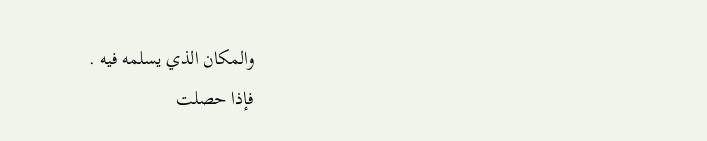والمكان الذي يسلمه فيه .
فإذا حصلت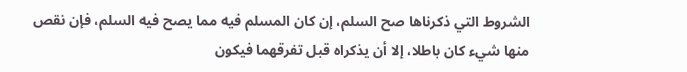الشروط التي ذكرناها صح السلم، إن كان المسلم فيه مما يصح فيه السلم، فإن نقص منها شيء كان باطلا، إلا أن يذكراه قبل تفرقهما فيكون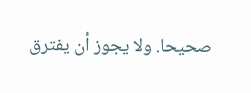صحيحا. ولا يجوز أن يفترق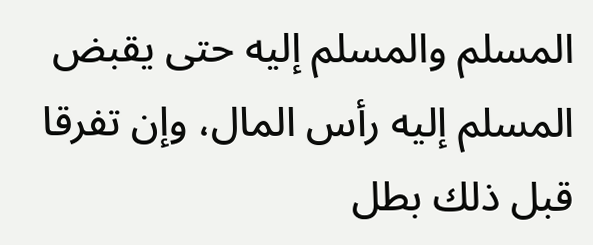المسلم والمسلم إليه حتى يقبض المسلم إليه رأس المال، وإن تفرقا قبل ذلك بطل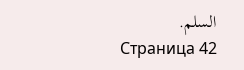السلم.
Страница 42